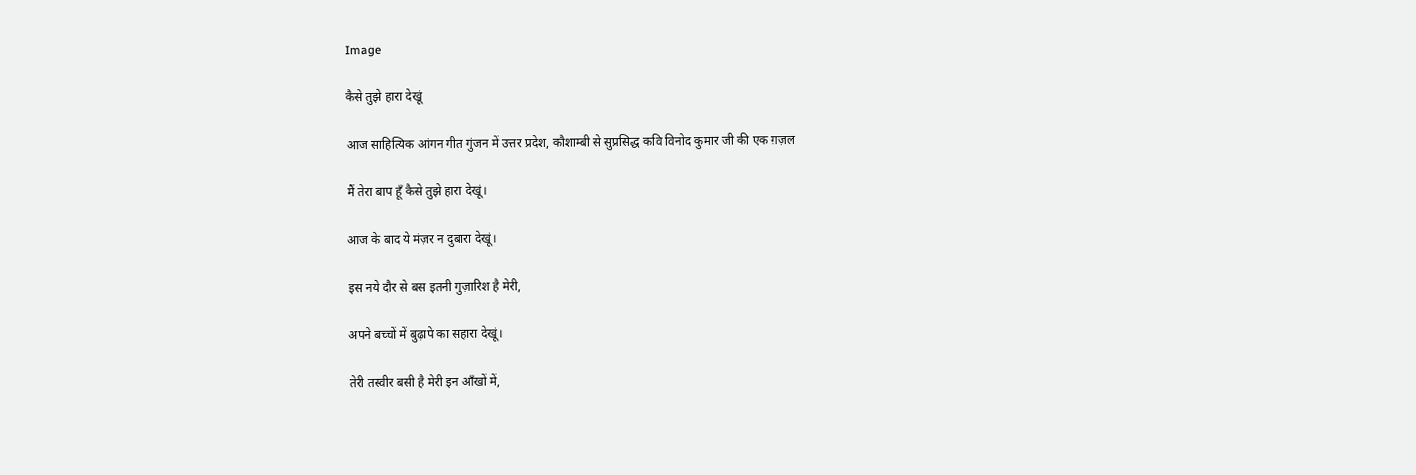Image

कैसे तुझे हारा देखूं

आज साहित्यिक आंगन गीत गुंजन में उत्तर प्रदेश, कौशाम्बी से सुप्रसिद्ध कवि विनोद कुमार जी की एक ग़ज़ल

मैं तेरा बाप हूँ कैसे तुझे हारा देखूं।

आज के बाद ये मंज़र न दुबारा देखूं।

इस नये दौर से बस इतनी गुज़ारिश है मेरी,

अपने बच्चों में बुढ़ापे का सहारा देखूं।

तेरी तस्वीर बसी है मेरी इन आँखों में,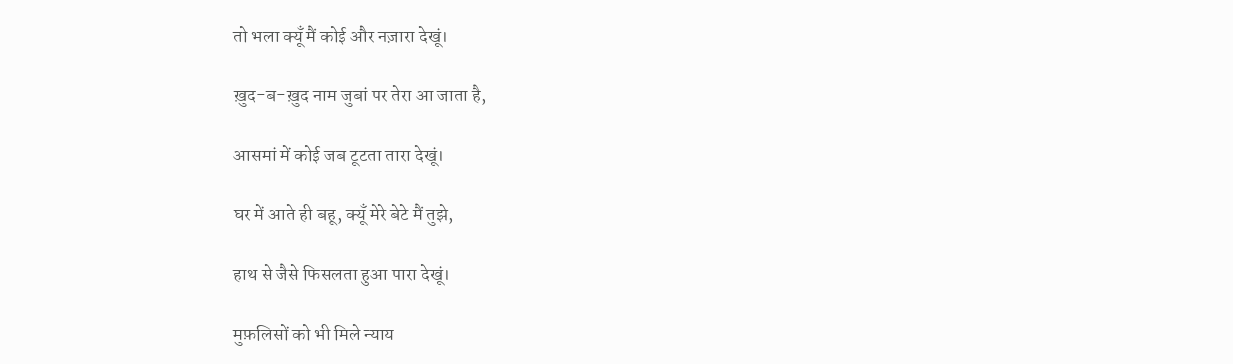तो भला क्यूँ मैं कोई और नज़ारा देखूं।

ख़ुद-ब-ख़ुद नाम जुबां पर तेरा आ जाता है,

आसमां में कोई जब टूटता तारा देखूं।

घर में आते ही बहू, क्यूँ मेरे बेटे मैं तुझे,

हाथ से जैसे फिसलता हुआ पारा देखूं।

मुफ़लिसों को भी मिले न्याय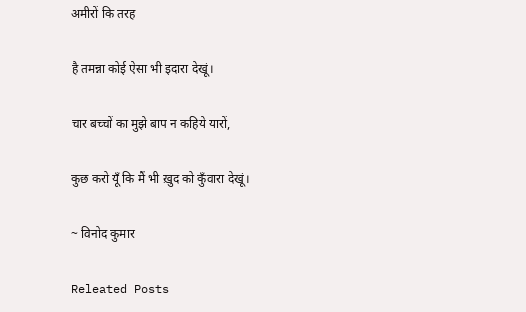अमीरों कि तरह

है तमन्ना कोई ऐसा भी इदारा देखूं।

चार बच्चों का मुझे बाप न कहिये यारों,

कुछ करो यूँ कि मैं भी ख़ुद को कुँवारा देखूं।

~ विनोद कुमार

Releated Posts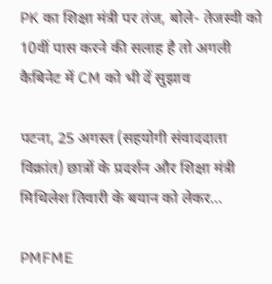PK का शिक्षा मंत्री पर तंज, बोले- तेजस्वी को 10वीं पास करने की सलाह है तो अगली कैबिनेट में CM को भी दें सुझाव

पटना, 25 अगस्त (सहयोगी संवाददाता विक्रांत) छात्रों के प्रदर्शन और शिक्षा मंत्री मिथिलेश तिवारी के बयान को लेकर…

PMFME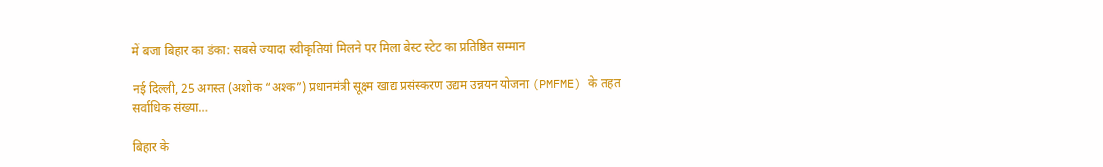में बजा बिहार का डंका: सबसे ज्यादा स्वीकृतियां मिलने पर मिला बेस्ट स्टेट का प्रतिष्ठित सम्मान

नई दिल्ली, 25 अगस्त (अशोक “अश्क”) प्रधानमंत्री सूक्ष्म खाद्य प्रसंस्करण उद्यम उन्नयन योजना (PMFME) के तहत सर्वाधिक संख्या…

बिहार के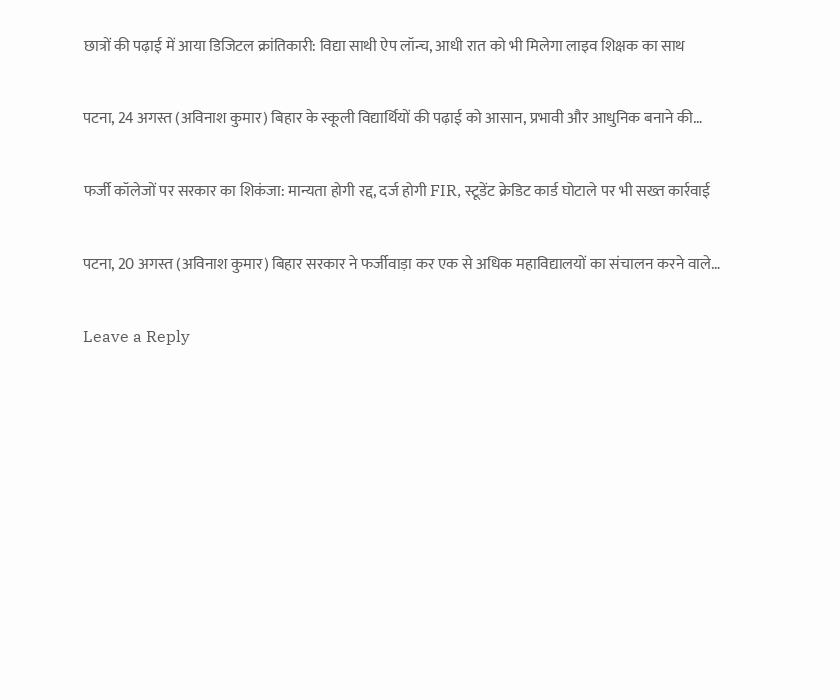छात्रों की पढ़ाई में आया डिजिटल क्रांतिकारी: विद्या साथी ऐप लॉन्च, आधी रात को भी मिलेगा लाइव शिक्षक का साथ

पटना, 24 अगस्त (अविनाश कुमार) बिहार के स्कूली विद्यार्थियों की पढ़ाई को आसान, प्रभावी और आधुनिक बनाने की…

फर्जी कॉलेजों पर सरकार का शिकंजा: मान्यता होगी रद्द, दर्ज होगी FIR, स्टूडेंट क्रेडिट कार्ड घोटाले पर भी सख्त कार्रवाई

पटना, 20 अगस्त (अविनाश कुमार) बिहार सरकार ने फर्जीवाड़ा कर एक से अधिक महाविद्यालयों का संचालन करने वाले…

Leave a Reply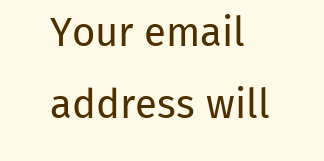Your email address will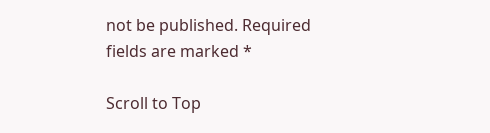not be published. Required fields are marked *

Scroll to Top